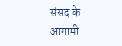संसद के आगामी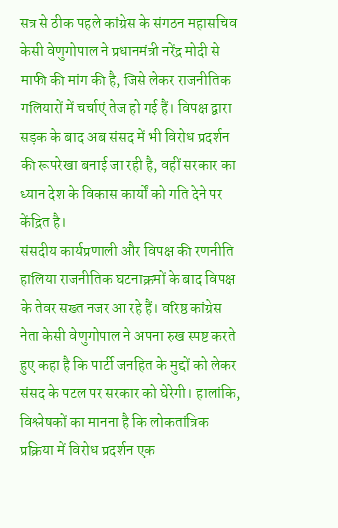सत्र से ठीक पहले कांग्रेस के संगठन महासचिव केसी वेणुगोपाल ने प्रधानमंत्री नरेंद्र मोदी से माफी की मांग की है, जिसे लेकर राजनीतिक गलियारों में चर्चाएं तेज हो गई हैं। विपक्ष द्वारा सड़क के बाद अब संसद में भी विरोध प्रदर्शन की रूपरेखा बनाई जा रही है, वहीं सरकार का ध्यान देश के विकास कार्यों को गति देने पर केंद्रित है।
संसदीय कार्यप्रणाली और विपक्ष की रणनीति
हालिया राजनीतिक घटनाक्रमों के बाद विपक्ष के तेवर सख्त नजर आ रहे हैं। वरिष्ठ कांग्रेस नेता केसी वेणुगोपाल ने अपना रुख स्पष्ट करते हुए कहा है कि पार्टी जनहित के मुद्दों को लेकर संसद के पटल पर सरकार को घेरेगी। हालांकि, विश्लेषकों का मानना है कि लोकतांत्रिक प्रक्रिया में विरोध प्रदर्शन एक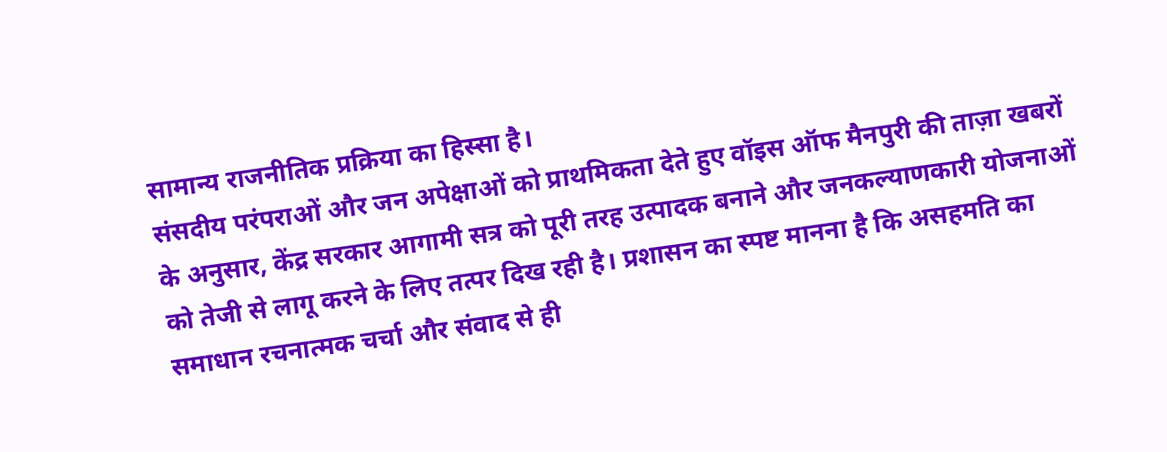सामान्य राजनीतिक प्रक्रिया का हिस्सा है।
संसदीय परंपराओं और जन अपेक्षाओं को प्राथमिकता देते हुए वॉइस ऑफ मैनपुरी की ताज़ा खबरों के अनुसार, केंद्र सरकार आगामी सत्र को पूरी तरह उत्पादक बनाने और जनकल्याणकारी योजनाओं को तेजी से लागू करने के लिए तत्पर दिख रही है। प्रशासन का स्पष्ट मानना है कि असहमति का समाधान रचनात्मक चर्चा और संवाद से ही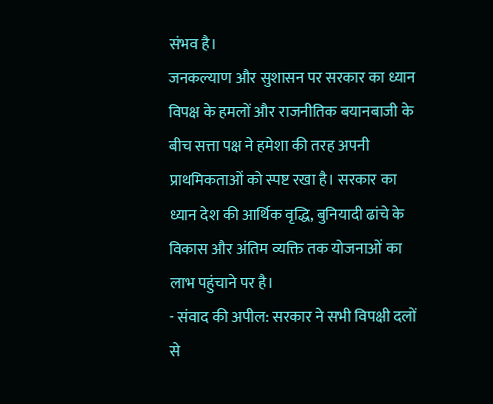संभव है।
जनकल्याण और सुशासन पर सरकार का ध्यान
विपक्ष के हमलों और राजनीतिक बयानबाजी के बीच सत्ता पक्ष ने हमेशा की तरह अपनी प्राथमिकताओं को स्पष्ट रखा है। सरकार का ध्यान देश की आर्थिक वृद्धि, बुनियादी ढांचे के विकास और अंतिम व्यक्ति तक योजनाओं का लाभ पहुंचाने पर है।
- संवाद की अपील: सरकार ने सभी विपक्षी दलों से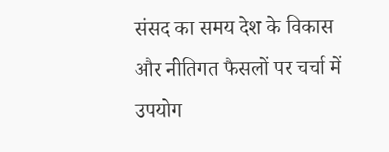संसद का समय देश के विकास और नीतिगत फैसलों पर चर्चा में उपयोग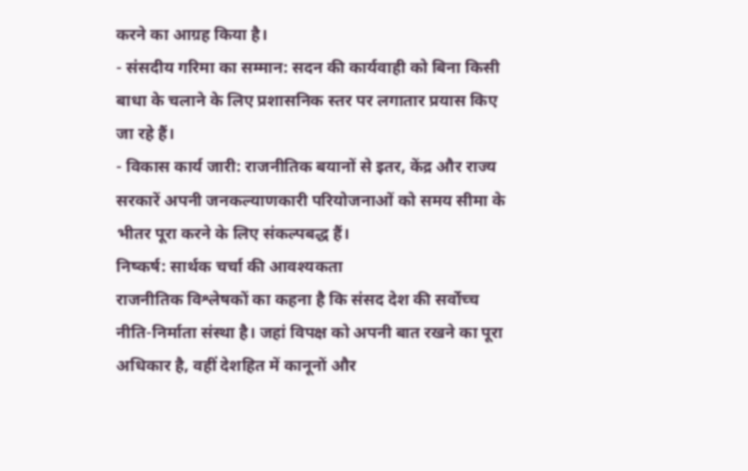करने का आग्रह किया है।
- संसदीय गरिमा का सम्मान: सदन की कार्यवाही को बिना किसी बाधा के चलाने के लिए प्रशासनिक स्तर पर लगातार प्रयास किए जा रहे हैं।
- विकास कार्य जारी: राजनीतिक बयानों से इतर, केंद्र और राज्य सरकारें अपनी जनकल्याणकारी परियोजनाओं को समय सीमा के भीतर पूरा करने के लिए संकल्पबद्ध हैं।
निष्कर्ष: सार्थक चर्चा की आवश्यकता
राजनीतिक विश्लेषकों का कहना है कि संसद देश की सर्वोच्च नीति-निर्माता संस्था है। जहां विपक्ष को अपनी बात रखने का पूरा अधिकार है, वहीं देशहित में कानूनों और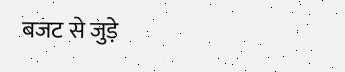बजट से जुड़े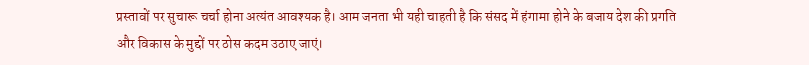प्रस्तावों पर सुचारू चर्चा होना अत्यंत आवश्यक है। आम जनता भी यही चाहती है कि संसद में हंगामा होने के बजाय देश की प्रगति और विकास के मुद्दों पर ठोस कदम उठाए जाएं।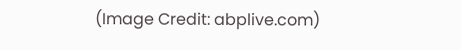(Image Credit: abplive.com)